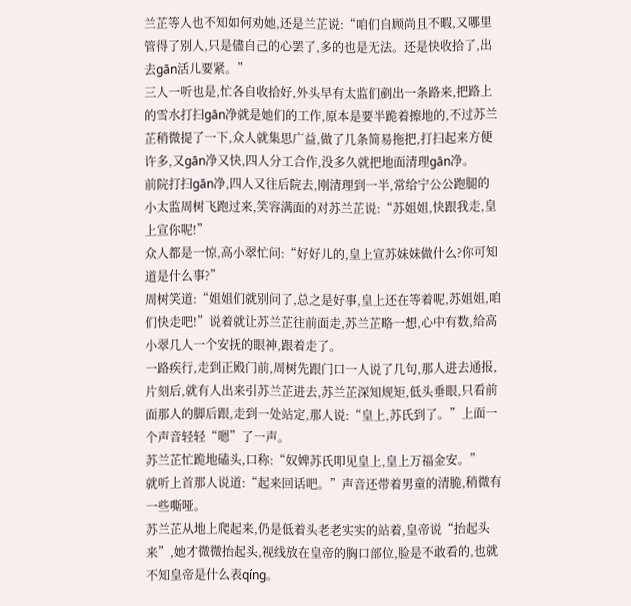兰芷等人也不知如何劝她,还是兰芷说:“咱们自顾尚且不暇,又哪里管得了别人,只是儘自己的心罢了,多的也是无法。还是快收拾了,出去gān活儿要紧。”
三人一听也是,忙各自收拾好,外头早有太监们剷出一条路来,把路上的雪水打扫gān净就是她们的工作,原本是要半跪着擦地的,不过苏兰芷稍微提了一下,众人就集思广益,做了几条简易拖把,打扫起来方便许多,又gān净又快,四人分工合作,没多久就把地面清理gān净。
前院打扫gān净,四人又往后院去,刚清理到一半,常给宁公公跑腿的小太监周树飞跑过来,笑容满面的对苏兰芷说:“苏姐姐,快跟我走,皇上宣你呢!”
众人都是一惊,高小翠忙问:“好好儿的,皇上宣苏妹妹做什么?你可知道是什么事?”
周树笑道:“姐姐们就别问了,总之是好事,皇上还在等着呢,苏姐姐,咱们快走吧!”说着就让苏兰芷往前面走,苏兰芷略一想,心中有数,给高小翠几人一个安抚的眼神,跟着走了。
一路疾行,走到正殿门前,周树先跟门口一人说了几句,那人进去通报,片刻后,就有人出来引苏兰芷进去,苏兰芷深知规矩,低头垂眼,只看前面那人的脚后跟,走到一处站定,那人说:“皇上,苏氏到了。”上面一个声音轻轻“嗯”了一声。
苏兰芷忙跪地磕头,口称:“奴婢苏氏叩见皇上,皇上万福金安。”
就听上首那人说道:“起来回话吧。”声音还带着男童的清脆,稍微有一些嘶哑。
苏兰芷从地上爬起来,仍是低着头老老实实的站着,皇帝说“抬起头来”,她才微微抬起头,视线放在皇帝的胸口部位,脸是不敢看的,也就不知皇帝是什么表qíng。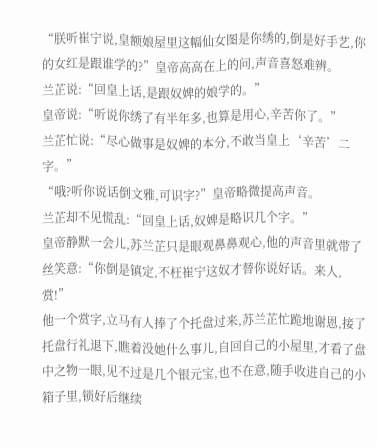“朕听崔宁说,皇额娘屋里这幅仙女图是你绣的,倒是好手艺,你的女红是跟谁学的?”皇帝高高在上的问,声音喜怒难辨。
兰芷说:“回皇上话,是跟奴婢的娘学的。”
皇帝说:“听说你绣了有半年多,也算是用心,辛苦你了。”
兰芷忙说:“尽心做事是奴婢的本分,不敢当皇上‘辛苦’二字。”
“哦?听你说话倒文雅,可识字?”皇帝略微提高声音。
兰芷却不见慌乱:“回皇上话,奴婢是略识几个字。”
皇帝静默一会儿,苏兰芷只是眼观鼻鼻观心,他的声音里就带了丝笑意:“你倒是镇定,不枉崔宁这奴才替你说好话。来人,赏!”
他一个赏字,立马有人捧了个托盘过来,苏兰芷忙跪地谢恩,接了托盘行礼退下,瞧着没她什么事儿,自回自己的小屋里,才看了盘中之物一眼,见不过是几个银元宝,也不在意,随手收进自己的小箱子里,锁好后继续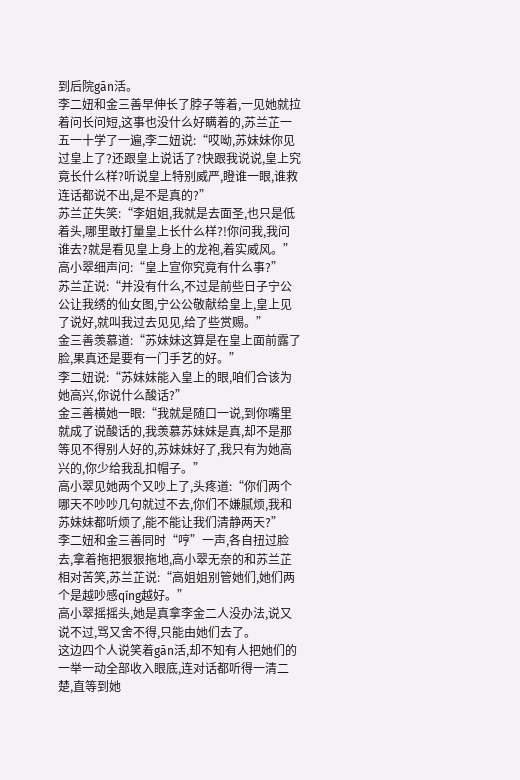到后院gān活。
李二妞和金三善早伸长了脖子等着,一见她就拉着问长问短,这事也没什么好瞒着的,苏兰芷一五一十学了一遍,李二妞说:“哎呦,苏妹妹你见过皇上了?还跟皇上说话了?快跟我说说,皇上究竟长什么样?听说皇上特别威严,瞪谁一眼,谁救连话都说不出,是不是真的?”
苏兰芷失笑:“李姐姐,我就是去面圣,也只是低着头,哪里敢打量皇上长什么样?!你问我,我问谁去?就是看见皇上身上的龙袍,着实威风。”
高小翠细声问:“皇上宣你究竟有什么事?”
苏兰芷说:“并没有什么,不过是前些日子宁公公让我绣的仙女图,宁公公敬献给皇上,皇上见了说好,就叫我过去见见,给了些赏赐。”
金三善羡慕道:“苏妹妹这算是在皇上面前露了脸,果真还是要有一门手艺的好。”
李二妞说:“苏妹妹能入皇上的眼,咱们合该为她高兴,你说什么酸话?”
金三善横她一眼:“我就是随口一说,到你嘴里就成了说酸话的,我羡慕苏妹妹是真,却不是那等见不得别人好的,苏妹妹好了,我只有为她高兴的,你少给我乱扣帽子。”
高小翠见她两个又吵上了,头疼道:“你们两个哪天不吵吵几句就过不去,你们不嫌腻烦,我和苏妹妹都听烦了,能不能让我们清静两天?”
李二妞和金三善同时“哼”一声,各自扭过脸去,拿着拖把狠狠拖地,高小翠无奈的和苏兰芷相对苦笑,苏兰芷说:“高姐姐别管她们,她们两个是越吵感qíng越好。”
高小翠摇摇头,她是真拿李金二人没办法,说又说不过,骂又舍不得,只能由她们去了。
这边四个人说笑着gān活,却不知有人把她们的一举一动全部收入眼底,连对话都听得一清二楚,直等到她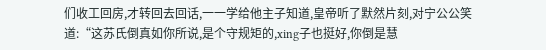们收工回房,才转回去回话,一一学给他主子知道,皇帝听了默然片刻,对宁公公笑道:“这苏氏倒真如你所说,是个守规矩的,xing子也挺好,你倒是慧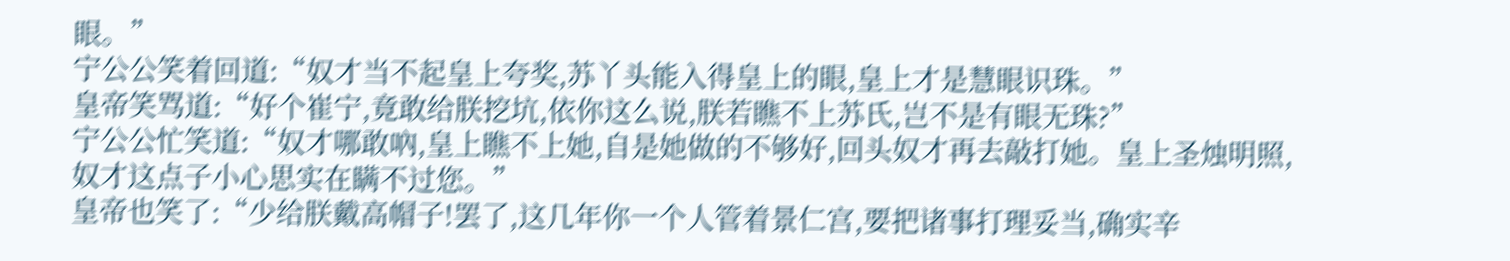眼。”
宁公公笑着回道:“奴才当不起皇上夸奖,苏丫头能入得皇上的眼,皇上才是慧眼识珠。”
皇帝笑骂道:“好个崔宁,竟敢给朕挖坑,依你这么说,朕若瞧不上苏氏,岂不是有眼无珠?”
宁公公忙笑道:“奴才哪敢吶,皇上瞧不上她,自是她做的不够好,回头奴才再去敲打她。皇上圣烛明照,奴才这点子小心思实在瞒不过您。”
皇帝也笑了:“少给朕戴高帽子!罢了,这几年你一个人管着景仁宫,要把诸事打理妥当,确实辛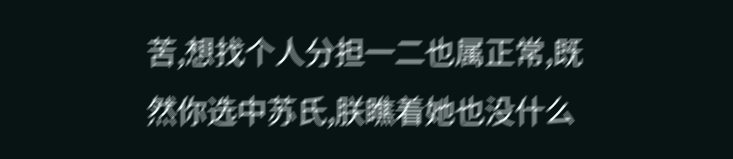苦,想找个人分担一二也属正常,既然你选中苏氏,朕瞧着她也没什么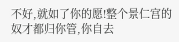不好,就如了你的愿!整个景仁宫的奴才都归你管,你自去